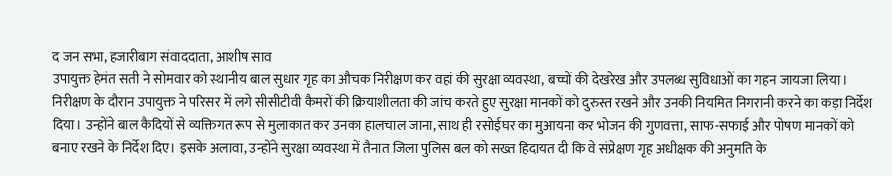द जन सभा, हजारीबाग संवाददाता, आशीष साव
उपायुक्त हेमंत सती ने सोमवार को स्थानीय बाल सुधार गृह का औचक निरीक्षण कर वहां की सुरक्षा व्यवस्था, बच्चों की देखरेख और उपलब्ध सुविधाओं का गहन जायजा लिया। निरीक्षण के दौरान उपायुक्त ने परिसर में लगे सीसीटीवी कैमरों की क्रियाशीलता की जांच करते हुए सुरक्षा मानकों को दुरुस्त रखने और उनकी नियमित निगरानी करने का कड़ा निर्देश दिया। उन्होंने बाल कैदियों से व्यक्तिगत रूप से मुलाकात कर उनका हालचाल जाना, साथ ही रसोईघर का मुआयना कर भोजन की गुणवत्ता, साफ-सफाई और पोषण मानकों को बनाए रखने के निर्देश दिए। इसके अलावा, उन्होंने सुरक्षा व्यवस्था में तैनात जिला पुलिस बल को सख्त हिदायत दी कि वे संप्रेक्षण गृह अधीक्षक की अनुमति के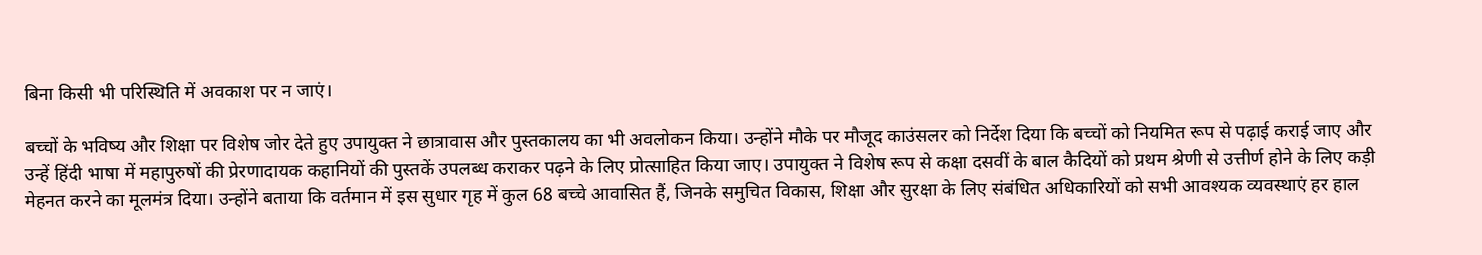बिना किसी भी परिस्थिति में अवकाश पर न जाएं।

बच्चों के भविष्य और शिक्षा पर विशेष जोर देते हुए उपायुक्त ने छात्रावास और पुस्तकालय का भी अवलोकन किया। उन्होंने मौके पर मौजूद काउंसलर को निर्देश दिया कि बच्चों को नियमित रूप से पढ़ाई कराई जाए और उन्हें हिंदी भाषा में महापुरुषों की प्रेरणादायक कहानियों की पुस्तकें उपलब्ध कराकर पढ़ने के लिए प्रोत्साहित किया जाए। उपायुक्त ने विशेष रूप से कक्षा दसवीं के बाल कैदियों को प्रथम श्रेणी से उत्तीर्ण होने के लिए कड़ी मेहनत करने का मूलमंत्र दिया। उन्होंने बताया कि वर्तमान में इस सुधार गृह में कुल 68 बच्चे आवासित हैं, जिनके समुचित विकास, शिक्षा और सुरक्षा के लिए संबंधित अधिकारियों को सभी आवश्यक व्यवस्थाएं हर हाल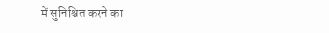में सुनिश्चित करने का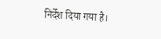निर्देश दिया गया है।